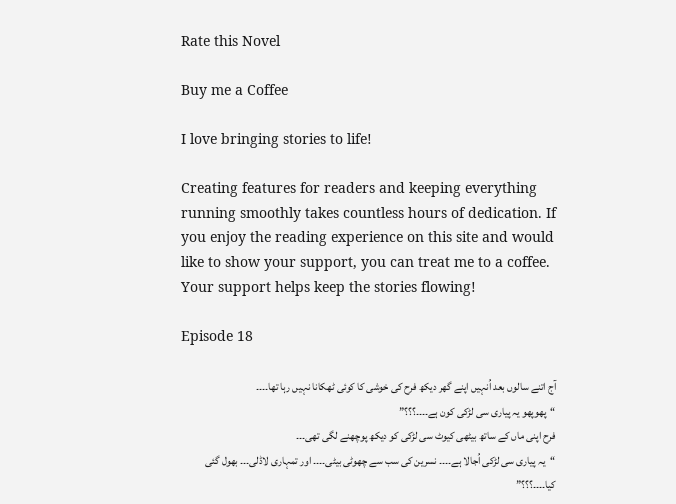Rate this Novel

Buy me a Coffee

I love bringing stories to life!

Creating features for readers and keeping everything running smoothly takes countless hours of dedication. If you enjoy the reading experience on this site and would like to show your support, you can treat me to a coffee. Your support helps keep the stories flowing!

Episode 18

آج اتنے سالوں بعد اُنہیں اپنے گھر دیکھ فرح کی خوشی کا کوئی ٹھکانا نہیں رہا تھا۔۔۔۔
“پھوپھو یہ پیاری سی لڑکی کون ہے۔۔۔۔؟؟؟”
فرح اپنی ماں کے ساتھ بیٹھی کیوٹ سی لڑکی کو دیکھ پوچھنے لگی تھی۔۔۔
“یہ پیاری سی لڑکی اُجالا ہے۔۔۔۔ نسرین کی سب سے چھوٹی بیٹی۔۔۔۔ اور تمہاری لاڈلی۔۔۔ بھول گئی کیا۔۔۔۔؟؟؟”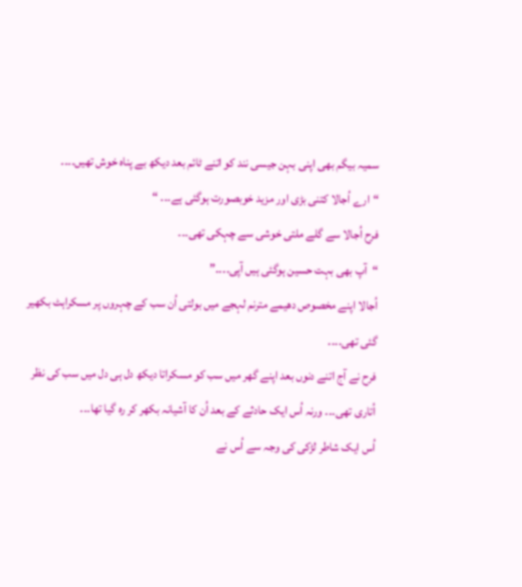سمیہ بیگم بھی اپنی بہن جیسی نند کو اتنے ٹائم بعد دیکھ بے پناہ خوش تھیں۔۔۔۔
“ارے اُجالا کتنی بڑی اور مزید خوبصورت ہوگئی ہے۔۔۔ “
فرح اُجالا سے گلے ملتی خوشی سے چہکی تھی۔۔۔
“آپ بھی بہت حسین ہوگئی ہیں آپی۔۔۔۔”
اُجالا اپنے مخصوص دھیمے مترنم لہجے میں بولتی اُن سب کے چہروں پر مسکراہٹ بکھیر گئی تھی۔۔۔۔
فرح نے آج اتنے دنوں بعد اپنے گھر میں سب کو مسکراتا دیکھ دل ہی دل میں سب کی نظر اُتاری تھی۔۔۔ ورنہ اُس ایک حادثے کے بعد اُن کا آشیانہ بکھر کر رہ گیا تھا۔۔۔
اُس ایک شاطر لڑکی کی وجہ سے اُس نے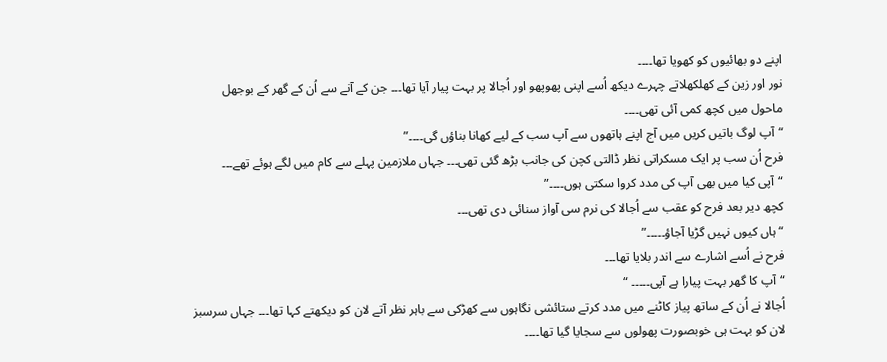اپنے دو بھائیوں کو کھویا تھا۔۔۔۔
نور اور زین کے کھلکھلاتے چہرے دیکھ اُسے اپنی پھوپھو اور اُجالا پر بہت پیار آیا تھا۔۔۔ جن کے آنے سے اُن کے گھر کے بوجھل ماحول میں کچھ کمی آئی تھی۔۔۔۔
“آپ لوگ باتیں کریں میں آج اپنے ہاتھوں سے آپ سب کے لیے کھانا بناؤں گی۔۔۔۔”
فرح اُن سب پر ایک مسکراتی نظر ڈالتی کچن کی جانب بڑھ گئی تھی۔۔۔ جہاں ملازمین پہلے سے کام میں لگے ہوئے تھے۔۔۔
“آپی کیا میں بھی آپ کی مدد کروا سکتی ہوں۔۔۔۔”
کچھ دیر بعد فرح کو عقب سے اُجالا کی نرم سی آواز سنائی دی تھی۔۔۔
“ہاں کیوں نہیں گڑیا آجاؤ۔۔۔۔۔”
فرح نے اُسے اشارے سے اندر بلایا تھا۔۔۔
“آپ کا گھر بہت پیارا ہے آپی۔۔۔۔۔ “
اُجالا نے اُن کے ساتھ پیاز کاٹنے میں مدد کرتے ستائشی نگاہوں سے کھڑکی سے باہر نظر آتے لان کو دیکھتے کہا تھا۔۔۔ جہاں سرسبز لان کو بہت ہی خوبصورت پھولوں سے سجایا گیا تھا۔۔۔۔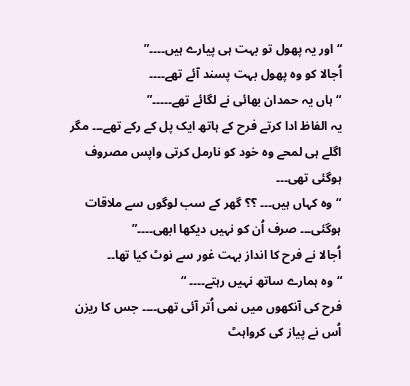“اور یہ پھول تو بہت ہی پیارے ہیں۔۔۔۔”
اُجالا کو وہ پھول بہت پسند آئے تھے۔۔۔۔
“ہاں یہ حمدان بھائی نے لگائے تھے۔۔۔۔۔”
یہ الفاظ ادا کرتے فرح کے ہاتھ ایک پل کے رکے تھے۔۔۔ مگر اگلے ہی لمحے وہ خود کو نارمل کرتی واپس مصروف ہوگئی تھی۔۔۔
“وہ کہاں ہیں۔۔۔ ؟؟ گھر کے سب لوگوں سے ملاقات ہوگئی۔۔۔ صرف اُن کو نہیں دیکھا ابھی۔۔۔۔”
اُجالا نے فرح کا انداز بہت غور سے نوٹ کیا تھا۔۔
“وہ ہمارے ساتھ نہیں رہتے۔۔۔۔ “
فرح کی آنکھوں میں نمی اُتر آئی تھی۔۔۔۔ جس کا ریزن اُس نے پیاز کی کرواہٹ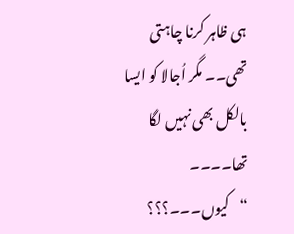ہی ظاہر کرنا چاہتی تھی۔۔ مگر اُجالا کو ایسا بالکل بھی نہیں لگا تھا۔۔۔۔
“کیوں۔۔۔؟؟؟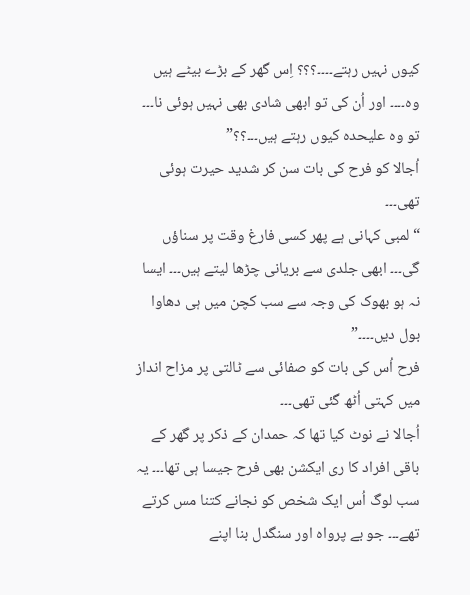کیوں نہیں رہتے۔۔۔۔؟؟؟ اِس گھر کے بڑے بیٹے ہیں وہ۔۔۔۔ اور اُن کی تو ابھی شادی بھی نہیں ہوئی نا۔۔۔ تو وہ علیحدہ کیوں رہتے ہیں۔۔۔؟؟”
اُجالا کو فرح کی بات سن کر شدید حیرت ہوئی تھی۔۔۔
“لمبی کہانی ہے پھر کسی فارغ وقت پر سناؤں گی۔۔۔ ابھی جلدی سے بریانی چڑھا لیتے ہیں۔۔۔ ایسا نہ ہو بھوک کی وجہ سے سب کچن میں ہی دھاوا بول دیں۔۔۔۔”
فرح اُس کی بات کو صفائی سے ٹالتی پر مزاح انداز میں کہتی اُٹھ گئی تھی۔۔۔
اُجالا نے نوٹ کیا تھا کہ حمدان کے ذکر پر گھر کے باقی افراد کا ری ایکشن بھی فرح جیسا ہی تھا۔۔۔ یہ سب لوگ اُس ایک شخص کو نجانے کتنا مس کرتے تھے۔۔۔ جو بے پرواہ اور سنگدل بنا اپنے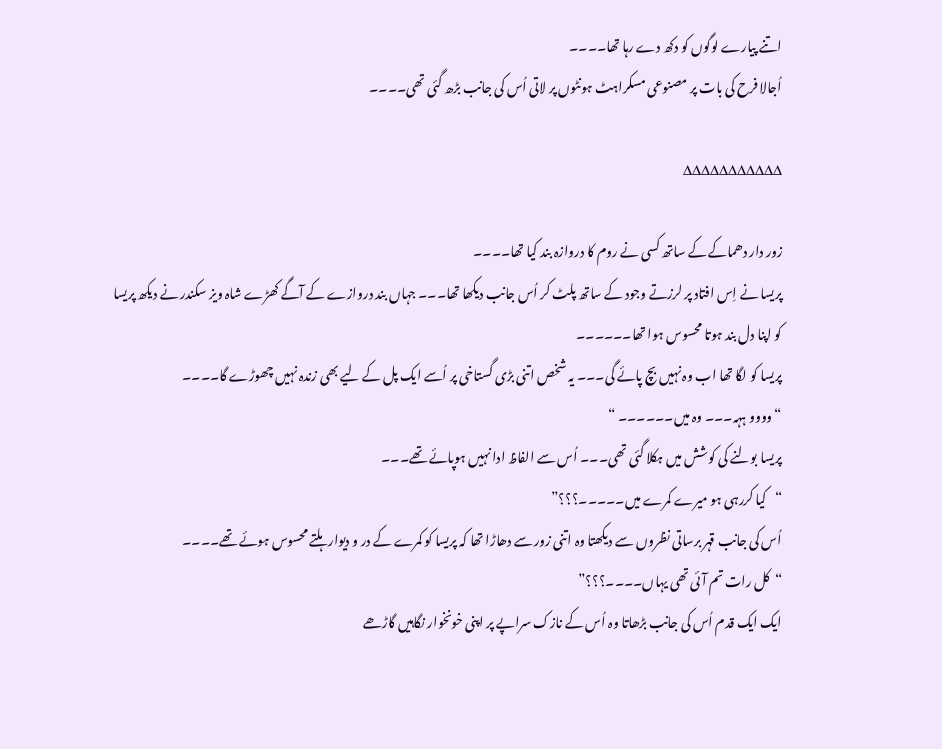اتنے پیارے لوگوں کو دکھ دے رہا تھا۔۔۔۔
اُجالا فرح کی بات پر مصنوعی مسکراہٹ ہونٹوں پر لاتی اُس کی جانب بڑھ گئی تھی۔۔۔۔

∆∆∆∆∆∆∆∆∆∆∆

زور دار دھماکے کے ساتھ کسی نے روم کا دروازہ بند کیا تھا۔۔۔۔
پریسا نے اِس افتاد پر لرزتے وجود کے ساتھ پلٹ کر اُس جانب دیکھا تھا۔۔۔ جہاں بند دروازے کے آگے کھڑے شاہ ویز سکندر نے دیکھ پریسا کو اپنا دل بند ہوتا محسوس ہوا تھا۔۔۔۔۔۔
پریسا کو لگا تھا اب وہ نہیں بچ پائے گی۔۔۔ یہ شخص اتنی بڑی گستاخی پر اُسے ایک پل کے لیے بھی زندہ نہیں چھوڑے گا۔۔۔۔
“وووو ہہہ۔۔۔ وہ میں۔۔۔۔۔۔ “
پریسا بولنے کی کوشش میں ہکلا گئی تھی۔۔۔ اُس سے الفاظ ادا نہیں ہوپائے تھے۔۔۔
“کیا کررہی ہو میرے کمرے میں۔۔۔۔۔؟؟؟”
اُس کی جانب قہر برساتی نظروں سے دیکھتا وہ اتنی زور سے دھاڑا تھا کہ پریسا کو کمرے کے در و دیوار ہلتے محسوس ہوئے تھے۔۔۔۔
“کل رات تم آئی تھی یہاں۔۔۔۔؟؟؟”
ایک ایک قدم اُس کی جانب بڑھاتا وہ اُس کے نازک سراپے پر اپنی خونخوار نگاہیں گاڑھے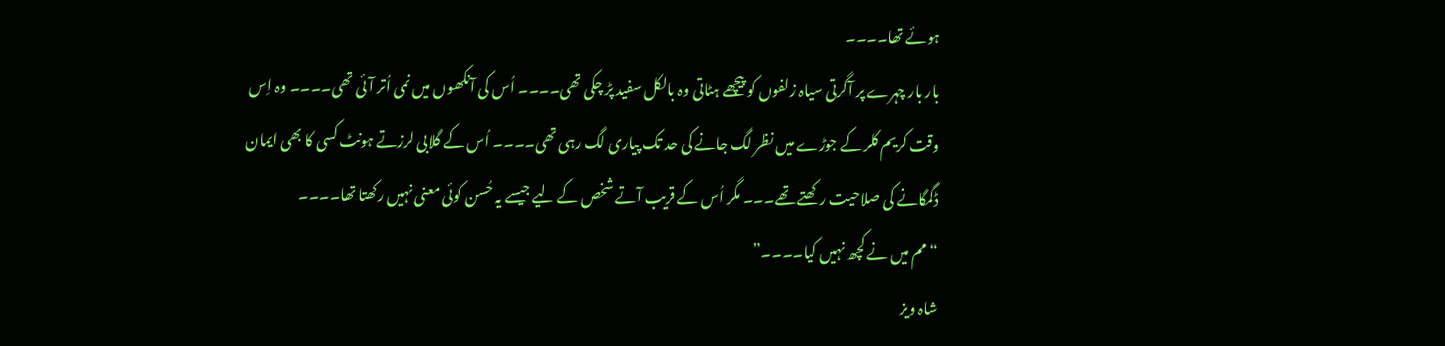ہوئے تھا۔۔۔۔
بار بار چہرے پر آگرتی سیاہ زلفوں کو پیچھے ہٹاتی وہ بالکل سفید پڑ چکی تھی۔۔۔۔ اُس کی آنکھوں میں نمی اُتر آئی تھی۔۔۔۔ وہ اِس وقت کریم کلر کے جوڑے میں نظر لگ جانے کی حد تک پیاری لگ رہی تھی۔۔۔۔ اُس کے گلابی لرزتے ہونٹ کسی کا بھی ایمان ڈگمگانے کی صلاحیت رکھتے تھے۔۔۔ مگر اُس کے قریب آتے شخص کے لیے جیسے یہ حُسن کوئی معنی نہیں رکھتا تھا۔۔۔۔
“مم میں نے کچھ نہیں کیا۔۔۔۔”
شاہ ویز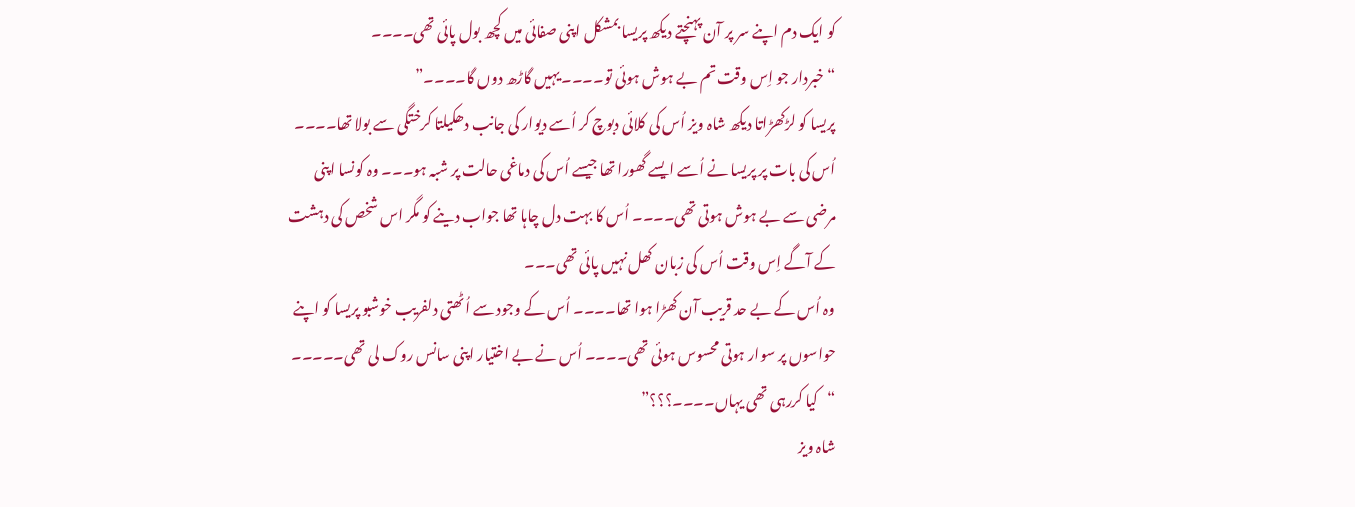کو ایک دم اپنے سر پر آن پہنچتے دیکھ پریسا بمشکل اپنی صفائی میں کچھ بول پائی تھی۔۔۔۔
“خبردار جو اِس وقت تم بے ہوش ہوئی تو۔۔۔۔ یہیں گاڑھ دوں گا۔۔۔۔”
پریسا کو لڑکھڑاتا دیکھ شاہ ویز اُس کی کلائی دبوچ کر اُسے دیوار کی جانب دھکیلتا کرختگی سے بولا تھا۔۔۔۔
اُس کی بات پر پریسا نے اُسے ایسے گھورا تھا جیسے اُس کی دماغی حالت پر شبہ ہو۔۔۔ وہ کونسا اپنی مرضی سے بے ہوش ہوتی تھی۔۔۔۔ اُس کا بہت دل چاہا تھا جواب دینے کو مگر اس شخص کی دہشت کے آگے اِس وقت اُس کی زبان کھل نہیں پائی تھی۔۔۔
وہ اُس کے بے حد قریب آن کھڑا ہوا تھا۔۔۔۔ اُس کے وجود سے اُٹھتی دلفریب خوشبو پریسا کو اپنے حواسوں پر سوار ہوتی محسوس ہوئی تھی۔۔۔۔ اُس نے بے اختیار اپنی سانس روک لی تھی۔۔۔۔۔
“کیا کررہی تھی یہاں۔۔۔۔؟؟؟”
شاہ ویز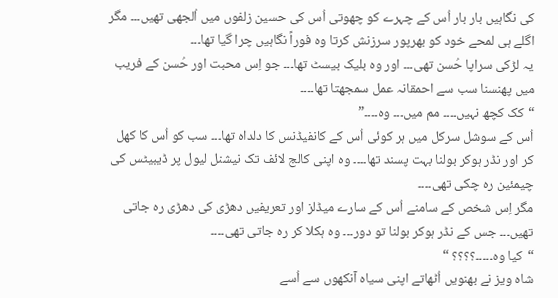کی نگاہیں بار بار اُس کے چہرے کو چھوتی اُس کی حسین زلفوں میں اُلجھی تھیں۔۔۔ مگر اگلے ہی لمحے خود کو بھرپور سرزنش کرتا وہ فوراً نگاہیں چرا گیا تھا۔۔۔
یہ لڑکی سراپا حُسن تھی۔۔۔ اور وہ بلیک بیسٹ تھا۔۔۔ جو اِس محبت اور حُسن کے فریب میں پھنسنا سب سے احمقانہ عمل سمجھتا تھا۔۔۔۔
“کک کچھ نہیں۔۔۔۔ مم میں۔۔۔ وہ۔۔۔۔”
اُس کے سوشل سرکل میں ہر کوئی اُس کے کانفیڈنس کا دلداہ تھا۔۔۔ سب کو اُس کا کھل کر اور نڈر ہوکر بولنا بہت پسند تھا۔۔۔۔ وہ اپنی کالج لائف تک نیشنل لیول پر ڈیبیٹس کی چیمئین رہ چکی تھی۔۔۔۔
مگر اِس شخص کے سامنے اُس کے سارے میڈلز اور تعریفیں دھڑی کی دھڑی رہ جاتی تھیں۔۔۔ جس کے نڈر ہوکر بولنا تو دور۔۔۔ وہ ہکلا کر رہ جاتی تھی۔۔۔۔
“کیا وہ۔۔۔۔۔؟؟؟؟ “
شاہ ویز نے بھنویں اُٹھاتے اپنی سیاہ آنکھوں سے اُسے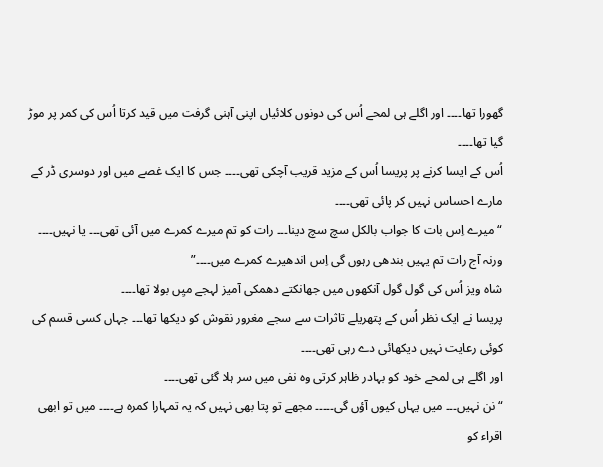گھورا تھا۔۔۔۔ اور اگلے ہی لمحے اُس کی دونوں کلائیاں اپنی آہنی گرفت میں قید کرتا اُس کی کمر پر موڑ گیا تھا۔۔۔۔
اُس کے ایسا کرنے پر پریسا اُس کے مزید قریب آچکی تھی۔۔۔۔ جس کا ایک غصے میں اور دوسری ڈر کے مارے احساس نہیں کر پائی تھی۔۔۔۔
“میرے اِس بات کا جواب بالکل سچ سچ دینا۔۔۔ رات کو تم میرے کمرے میں آئی تھی۔۔۔ یا نہیں۔۔۔۔ ورنہ آج رات تم یہیں بندھی رہوں گی اِس اندھیرے کمرے میں۔۔۔۔”
شاہ ویز اُس کی گول گول آنکھوں میں جھانکتے دھمکی آمیز لہجے میِں بولا تھا۔۔۔۔
پریسا نے ایک نظر اُس کے پتھریلے تاثرات سے سجے مغرور نقوش کو دیکھا تھا۔۔۔ جہاں کسی قسم کی کوئی رعایت نہیں دیکھائی دے رہی تھی۔۔۔۔
اور اگلے ہی لمحے خود کو بہادر ظاہر کرتی وہ نفی میں سر ہلا گئی تھی۔۔۔۔
“نن نہیں۔۔۔ میں یہاں کیوں آؤں گی۔۔۔۔۔ مجھے تو پتا بھی نہیں کہ یہ تمہارا کمرہ ہے۔۔۔۔ میں تو ابھی اقراء کو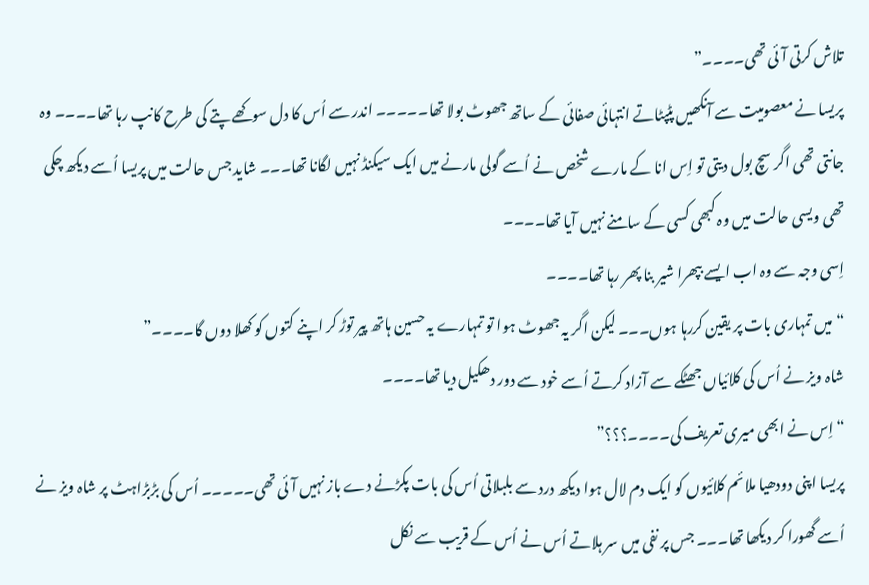تلاش کرتی آئی تھی۔۔۔۔”
پریسا نے معصومیت سے آنکھیں پٹپٹاتے انتہائی صفائی کے ساتھ جھوٹ بولا تھا۔۔۔۔۔ اندر سے اُس کا دل سوکھے پتے کی طرح کانپ رہا تھا۔۔۔۔ وہ جانتی تھی اگر سچ بول دیتی تو اِس انا کے مارے شخص نے اُسے گولی مارنے میں ایک سیکنڈ نہیں لگانا تھا۔۔۔ شاید جس حالت میں پریسا اُسے دیکھ چکی تھی ویسی حالت میں وہ کبھی کسی کے سامنے نہیں آیا تھا۔۔۔۔
اِسی وجہ سے وہ اب ایسے بپھرا شیر بنا پھر رہا تھا۔۔۔۔
“میں تمہاری بات پر یقین کررہا ہوں۔۔۔ لیکن اگر یہ جھوٹ ہوا تو تمہارے یہ حسین ہاتھ پیر توڑ کر اپنے کتوں کو کھلا دوں گا۔۔۔۔”
شاہ ویز نے اُس کی کلائیاں جھٹکے سے آزاد کرتے اُسے خود سے دور دھکیل دیا تھا۔۔۔۔
“اِس نے ابھی میری تعریف کی۔۔۔۔؟؟؟”
پریسا اپنی دودھیا ملائم کلائیوں کو ایک دم لال ہوا دیکھ درد سے بلبلاتی اُس کی بات پکڑنے دے باز نہیں آئی تھی۔۔۔۔۔ اُس کی بڑبڑاہٹ پر شاہ ویز نے اُسے گھورا کر دیکھا تھا۔۔۔ جس پر نفی میں سر ہلاتے اُس نے اُس کے قریب سے نکل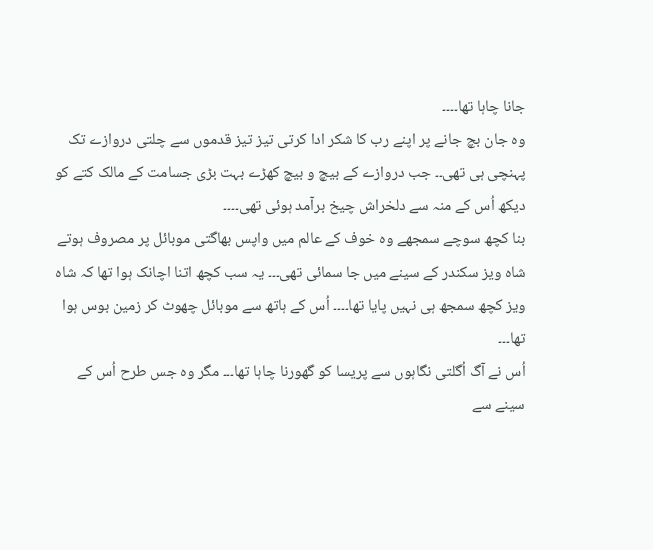جانا چاہا تھا۔۔۔۔
وہ جان بچ جانے پر اپنے رب کا شکر ادا کرتی تیز تیز قدموں سے چلتی دروازے تک پہنچی ہی تھی۔۔ جب دروازے کے بیچ و بیچ کھڑے بہت بڑی جسامت کے مالک کتے کو دیکھ اُس کے منہ سے دلخراش چیخ برآمد ہوئی تھی۔۔۔۔
بنا کچھ سوچے سمجھے وہ خوف کے عالم میں واپس بھاگتی موبائل پر مصروف ہوتے شاہ ویز سکندر کے سینے میں جا سمائی تھی۔۔۔ یہ سب کچھ اتنا اچانک ہوا تھا کہ شاہ ویز کچھ سمجھ ہی نہیں پایا تھا۔۔۔۔ اُس کے ہاتھ سے موبائل چھوٹ کر زمین بوس ہوا تھا۔۔۔
اُس نے آگ اُگلتی نگاہوں سے پریسا کو گھورنا چاہا تھا۔۔۔ مگر وہ جس طرح اُس کے سینے سے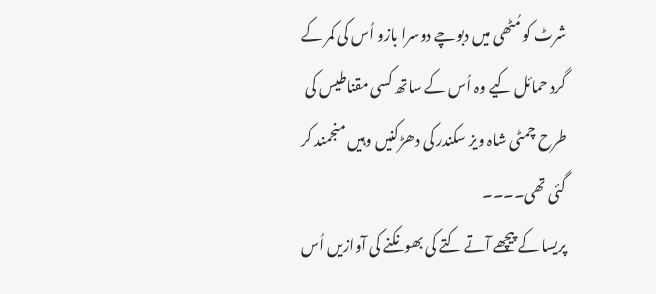شرٹ کو مُٹھی میں دبوچے دوسرا بازو اُس کی کمر کے گرد حمائل کیے وہ اُس کے ساتھ کسی مقناطیس کی طرح چمٹی شاہ ویز سکندر کی دھڑکنیں وہیں منجمند کر گئی تھی۔۔۔۔
پریسا کے پیچھے آتے کتے کی بھونکنے کی آوازیں اُس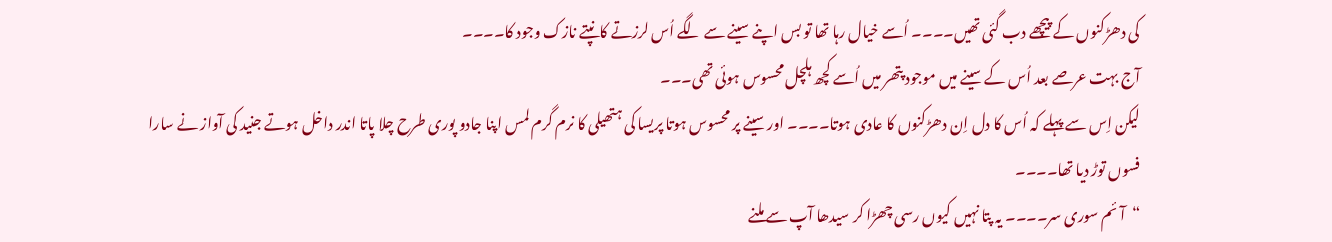کی دھڑکنوں کے پیچھے دب گئی تھیں۔۔۔۔ اُسے خیال رہا تھا تو بس اپنے سینے سے لگے اُس لرزتے کانپتے نازک وجود کا۔۔۔۔
آج بہت عرصے بعد اُس کے سینے میں موجود پتھر میں اُسے کچھ ہلچل محسوس ہوئی تھی۔۔۔
لیکن اِس سے پہلے کہ اُس کا دل اِن دھڑکنوں کا عادی ہوتا۔۔۔۔ اور سینے پر محسوس ہوتا پریسا کی ہتھیلی کا نرم گرم لمس اپنا جادو پوری طرح چلا پاتا اندر داخل ہوتے جنید کی آواز نے سارا فسوں توڑ دیا تھا۔۔۔۔
“آئم سوری سر۔۔۔۔ یہ پتا نہیں کیوں رسی چھڑا کر سیدھا آپ سے ملنے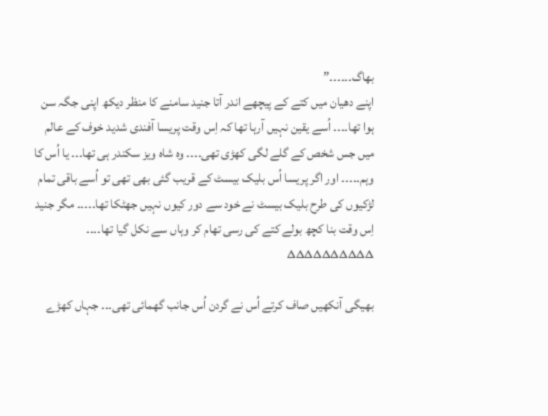بھاگ۔۔۔۔۔۔”
اپنے دھیان میں کتے کے پیچھے اندر آتا جنید سامنے کا منظر دیکھ اپنی جگہ سن ہوا تھا۔۔۔۔ اُسے یقین نہیں آرہا تھا کہ اِس وقت پریسا آفندی شدید خوف کے عالم میں جس شخص کے گلے لگی کھڑی تھی۔۔۔۔ وہ شاہ ویز سکندر ہی تھا۔۔۔ یا اُس کا وہم۔۔۔۔۔ اور اگر پریسا اُس بلیک بیسٹ کے قریب گئی بھی تھی تو اُسے باقی تمام لڑکیوں کی طرح بلیک بیسٹ نے خود سے دور کیوں نہیں جھٹکا تھا۔۔۔۔۔ مگر جنید اِس وقت بنا کچھ بولے کتے کی رسی تھام کر وہاں سے نکل گیا تھا۔۔۔۔
∆∆∆∆∆∆∆∆∆∆

بھیگی آنکھیں صاف کرتے اُس نے گردن اُس جانب گھمائی تھی۔۔۔ جہاں کھڑے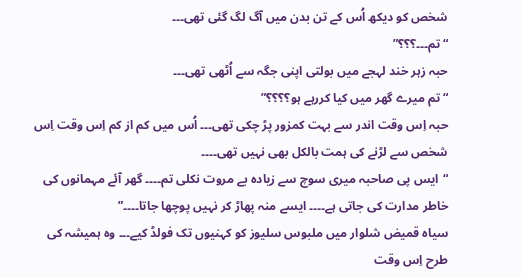شخص کو دیکھ اُس کے تن بدن میں آگ لگ گئی تھی۔۔۔
“تم۔۔۔؟؟؟”
حبہ زہر خند لہجے میں بولتی اپنی جگہ سے اُٹھی تھی۔۔۔
“تم میرے گھر میں کیا کررہے ہو؟؟؟؟”
حبہ اِس وقت اندر سے بہت کمزور پڑ چکی تھی۔۔۔ اُس میں کم از کم اِس وقت اِس شخص سے لڑنے کی ہمت بالکل بھی نہیں تھی۔۔۔۔
“ایس پی صاحبہ میری سوچ سے زیادہ بے مروت نکلی تم۔۔۔۔ گھر آئے مہمانوں کی خاطر مدارت کی جاتی ہے۔۔۔۔ ایسے منہ پھاڑ کر نہیں پوچھا جاتا۔۔۔۔”
سیاہ قمیض شلوار میں ملبوس سلیوز کو کہنیوں تک فولڈ کیے۔۔۔ وہ ہمیشہ کی طرح اِس وقت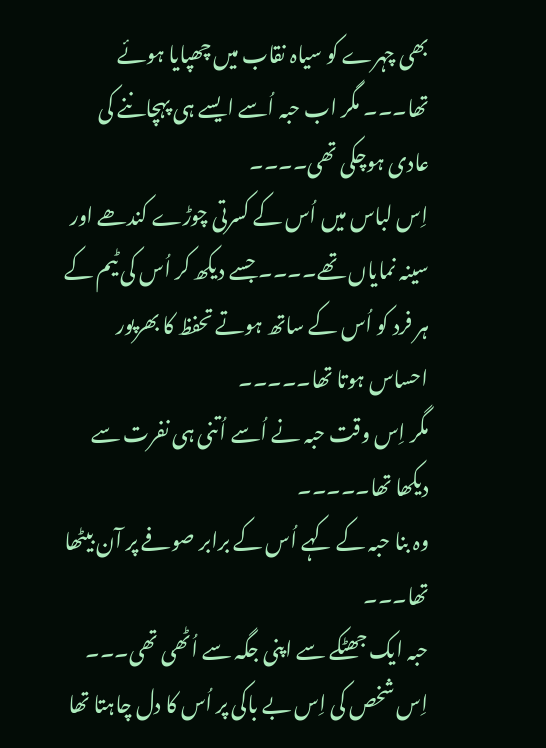بھی چہرے کو سیاہ نقاب میں چھپایا ہوئے تھا۔۔۔ مگر اب حبہ اُسے ایسے ہی پہچاننے کی عادی ہوچکی تھی۔۔۔۔
اِس لباس میں اُس کے کسرتی چوڑے کندھے اور سینہ نمایاں تھے۔۔۔۔ جسے دیکھ کر اُس کی ٹیم کے ہر فرد کو اُس کے ساتھ ہوتے تحفظ کا بھرپور احساس ہوتا تھا۔۔۔۔۔
مگر اِس وقت حبہ نے اُسے اُتنی ہی نفرت سے دیکھا تھا۔۔۔۔۔
وہ بنا حبہ کے کہے اُس کے برابر صوفے پر آن بیٹھا تھا۔۔۔
حبہ ایک جھٹکے سے اپنی جگہ سے اُٹھی تھی۔۔۔
اِس شخص کی اِس بے باکی پر اُس کا دل چاہتا تھا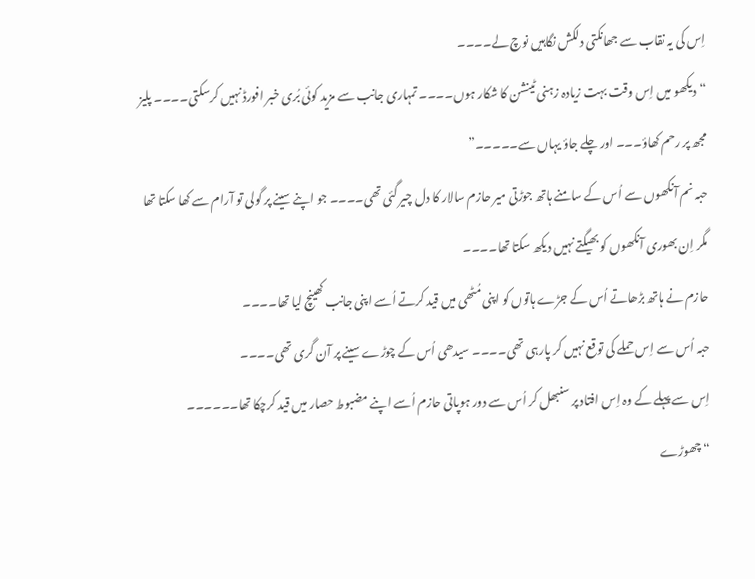اِس کی یہ نقاب سے جھانکتی دلکش نگاہیں نوچ لے۔۔۔۔
“دیکھو میں اِس وقت بہت زیادہ زہنی ٹینشن کا شکار ہوں۔۔۔۔ تمہاری جانب سے مزید کوئی بُری خبر افورڈ نہیں کرسکتی۔۔۔۔ پلیز مجھ پر رحم کھاؤ۔۔۔ اور چلے جاؤ یہاں سے۔۔۔۔۔”
حبہ نم آنکھوں سے اُس کے سامنے ہاتھ جوڑتی میر حازم سالار کا دل چیر گئی تھی۔۔۔۔ جو اپنے سینے پر گولی تو آرام سے کھا سکتا تھا مگر اِن بھوری آنکھوں کو بھیگتے نہیں دیکھ سکتا تھا۔۔۔۔
حازم نے ہاتھ بڑھاتے اُس کے جڑے ہاتوں کو اپنی مُٹھی میں قید کرتے اُسے اپنی جانب کھینچ لیا تھا۔۔۔۔
حبہ اُس سے اِس حملے کی توقع نہیں کر پارہی تھی۔۔۔۔ سیدھی اُس کے چوڑے سینے پر آن گری تھی۔۔۔۔
اِس سے پہلے کے وہ اِس افتاد پر سنبھل کر اُس سے دور ہوپاتی حازم اُسے اپنے مضبوط حصار میں قید کرچکا تھا۔۔۔۔۔۔
“چھوڑے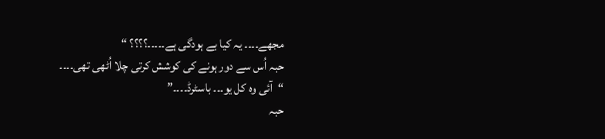مجھے۔۔۔۔ یہ کیا بے ہودگی ہے۔۔۔۔۔؟؟؟؟ “
حبہ اُس سے دور ہونے کی کوشش کرتی چلا اُٹھی تھی۔۔۔۔
“آئی وہ کل یو۔۔۔ باسٹرڈ۔۔۔۔”
حبہ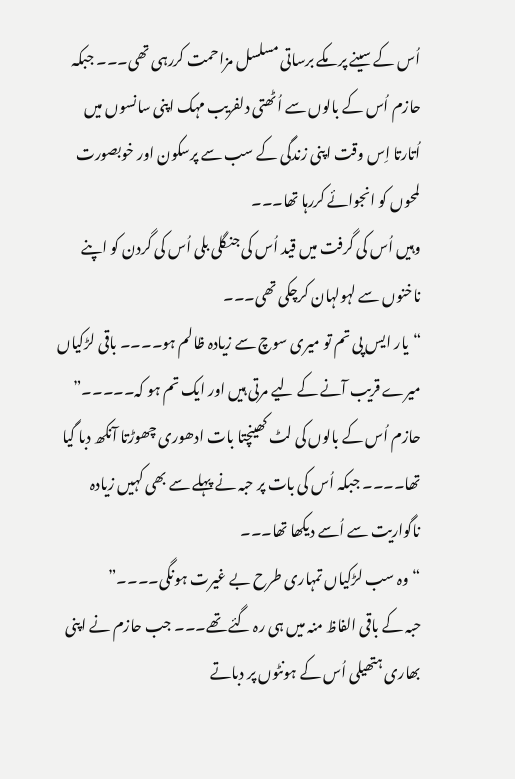اُس کے سینے پر مکے برساتی مسلسل مزاحمت کررہی تھی۔۔۔ جبکہ حازم اُس کے بالوں سے اُٹھتی دلفریب مہک اپنی سانسوں میں اُتارتا اِس وقت اپنی زندگی کے سب سے پرسکون اور خوبصورت لمحوں کو انجوائے کررہا تھا۔۔۔
وہیں اُس کی گرفت میں قید اُس کی جنگلی بلی اُس کی گردن کو اپنے ناخنوں سے لہولہان کرچکی تھی۔۔۔
“یار ایس پی تم تو میری سوچ سے زیادہ ظالم ہو۔۔۔۔ باقی لڑکیاں میرے قریب آنے کے لیے مرتی ہیں اور ایک تم ہو کہ۔۔۔۔۔”
حازم اُس کے بالوں کی لٹ کھینچتا بات ادھوری چھوڑتا آنکھ دبا گیا تھا۔۔۔۔ جبکہ اُس کی بات پر حبہ نے پہلے سے بھی کہیں زیادہ ناگواریت سے اُسے دیکھا تھا۔۔۔
“وہ سب لڑکیاں تمہاری طرح بے غیرت ہونگی۔۔۔۔”
حبہ کے باقی الفاظ منہ میں ہی رہ گئے تھے۔۔۔ جب حازم نے اپنی بھاری ہتھیلی اُس کے ہونٹوں پر دباتے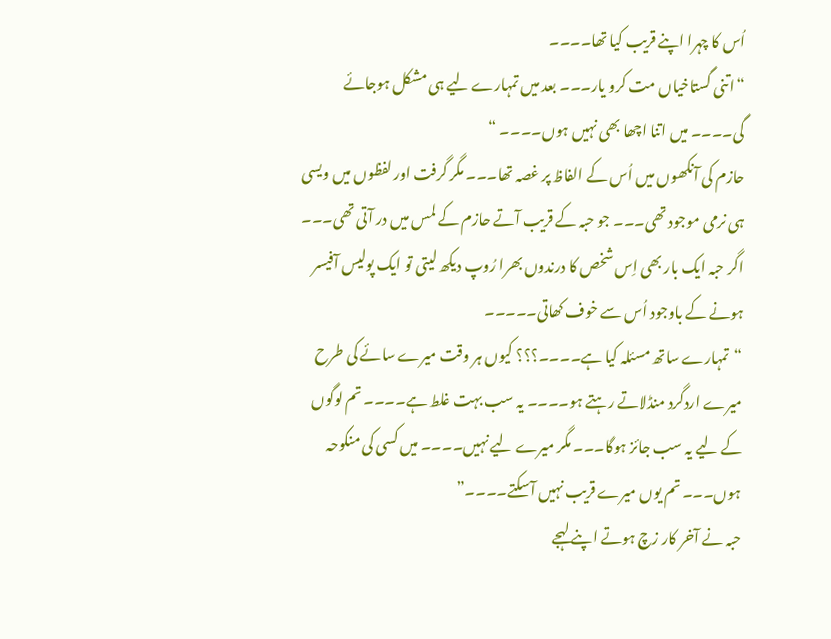اُس کا چہرا اپنے قریب کیا تھا۔۔۔۔
“اتنی گستاخیاں مت کرو یار۔۔۔ بعد میں تمہارے لیے ہی مشکل ہوجائے گی۔۔۔۔ میں اتنا اچھا بھی نہیں ہوں۔۔۔۔ “
حازم کی آنکھوں میں اُس کے الفاظ پر غصہ تھا۔۔۔ مگر گرفت اور لفظوں میں ویسی ہی نرمی موجود تھی۔۔۔ جو حبہ کے قریب آتے حازم کے لمس میں در آتی تھی۔۔۔
اگر حبہ ایک بار بھی اِس شخص کا درندوں بھرا رُوپ دیکھ لیتی تو ایک پولیس آفیسر ہونے کے باوجود اُس سے خوف کھاتی۔۔۔۔۔
“تمہارے ساتھ مسئلہ کیا ہے۔۔۔۔؟؟؟ کیوں ہر وقت میرے سائے کی طرح میرے اردگرد منڈلاتے رہتے ہو۔۔۔۔ یہ سب بہت غلط ہے۔۔۔۔ تم لوگوں کے لیے یہ سب جائز ہوگا۔۔۔ مگر میرے لیے نہیں۔۔۔۔ میں کسی کی منکوحہ ہوں۔۔۔ تم یوں میرے قریب نہیں آسکتے۔۔۔۔”
حبہ نے آخر کار زچ ہوتے اپنے لہجے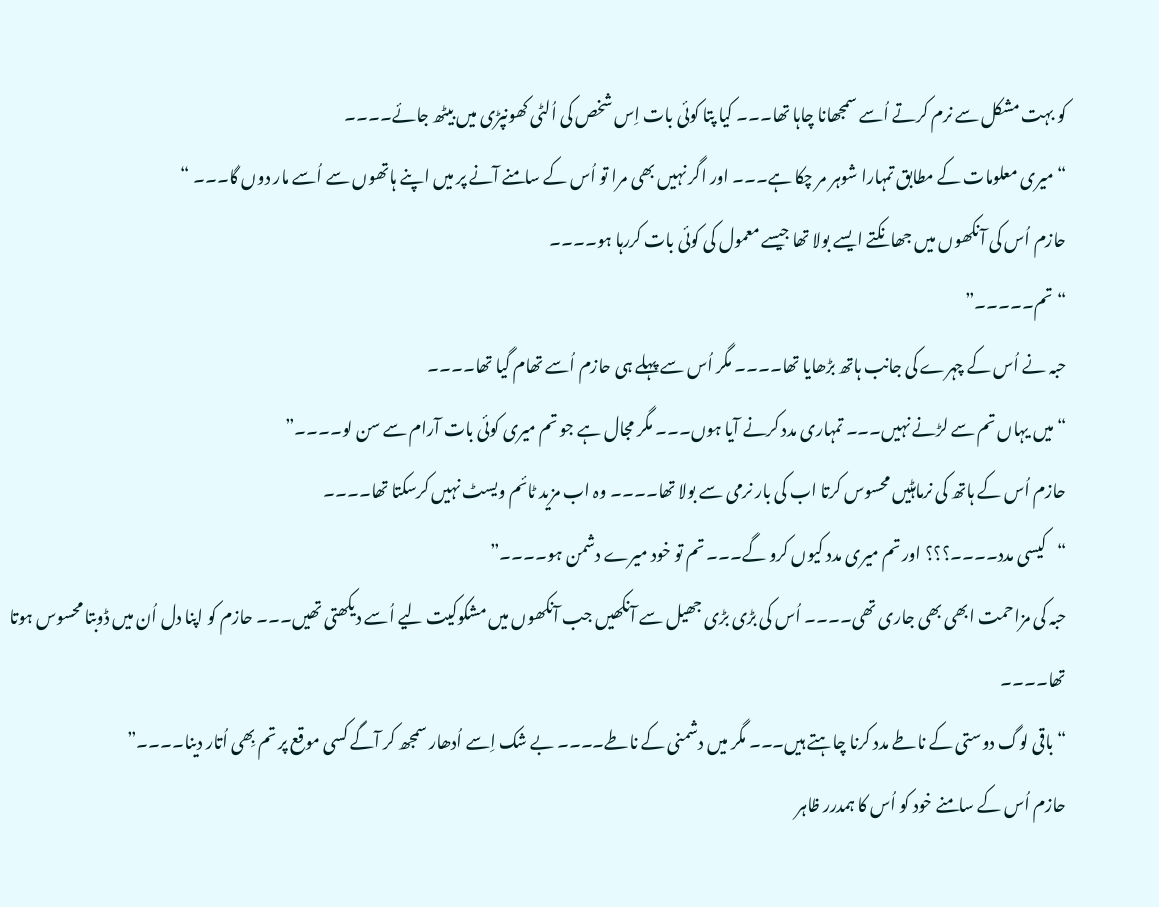کو بہت مشکل سے نرم کرتے اُسے سمجھانا چاہا تھا۔۔۔ کیا پتا کوئی بات اِس شخص کی اُلٹی کھونپڑی میں بیٹھ جائے۔۔۔۔
“میری معلومات کے مطابق تمہارا شوہر مر چکا ہے۔۔۔ اور اگر نہیں بھی مرا تو اُس کے سامنے آنے پر میں اپنے ہاتھوں سے اُسے مار دوں گا۔۔۔ “
حازم اُس کی آنکھوں میں جھانکتے ایسے بولا تھا جیسے معمول کی کوئی بات کررہا ہو۔۔۔۔
“تم۔۔۔۔۔”
حبہ نے اُس کے چہرے کی جانب ہاتھ بڑھایا تھا۔۔۔۔ مگر اُس سے پہلے ہی حازم اُسے تھام گیا تھا۔۔۔۔
“میں یہاں تم سے لڑنے نہیں۔۔۔ تمہاری مدد کرنے آیا ہوں۔۔۔ مگر مجال ہے جو تم میری کوئی بات آرام سے سن لو۔۔۔۔”
حازم اُس کے ہاتھ کی نرماہٹیں محسوس کرتا اب کی بار نرمی سے بولا تھا۔۔۔۔ وہ اب مزید ٹائم ویسٹ نہیں کرسکتا تھا۔۔۔۔
“کیسی مدد۔۔۔۔؟؟؟ اور تم میری مدد کیوں کرو گے۔۔۔ تم تو خود میرے دشمن ہو۔۔۔۔”
حبہ کی مزاحمت ابھی بھی جاری تھی۔۔۔۔ اُس کی بڑی بڑی جھیل سے آنکھیں جب آنکھوں میں مشکوکیت لیے اُسے دیکھتی تھیں۔۔۔ حازم کو اپنا دل اُن میں ڈوبتا محسوس ہوتا تھا۔۔۔۔
“باقی لوگ دوستی کے ناطے مدد کرنا چاہتے ہیں۔۔۔ مگر میں دشمنی کے ناطے۔۔۔۔ بے شک اِسے اُدھار سمجھ کر آگے کسی موقع پر تم بِھی اُتار دینا۔۔۔۔”
حازم اُس کے سامنے خود کو اُس کا ہمدرر ظاہر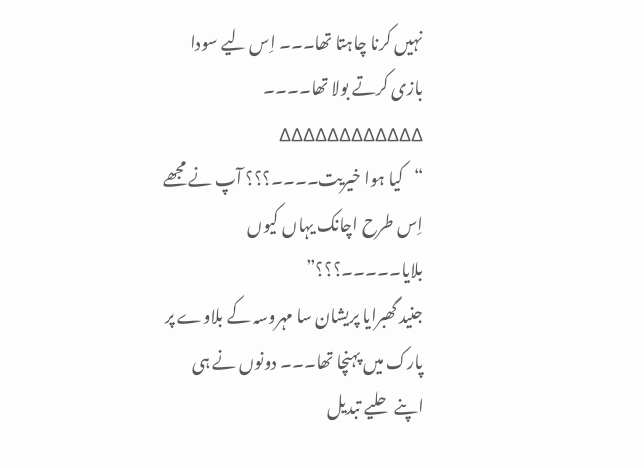نہیں کرنا چاہتا تھا۔۔۔ اِس لیے سودا بازی کرتے بولا تھا۔۔۔۔
∆∆∆∆∆∆∆∆∆∆∆∆
“کیا ہوا خیریت۔۔۔۔؟؟؟ آپ نے مجھے اِس طرح اچانک یہاں کیوں بلایا۔۔۔۔۔؟؟؟”
جنید گھبرایا پریشان سا مہروسہ کے بلاوے پر پارک میں پہنچا تھا۔۔۔ دونوں نے ہی اپنے حلیے تبدیل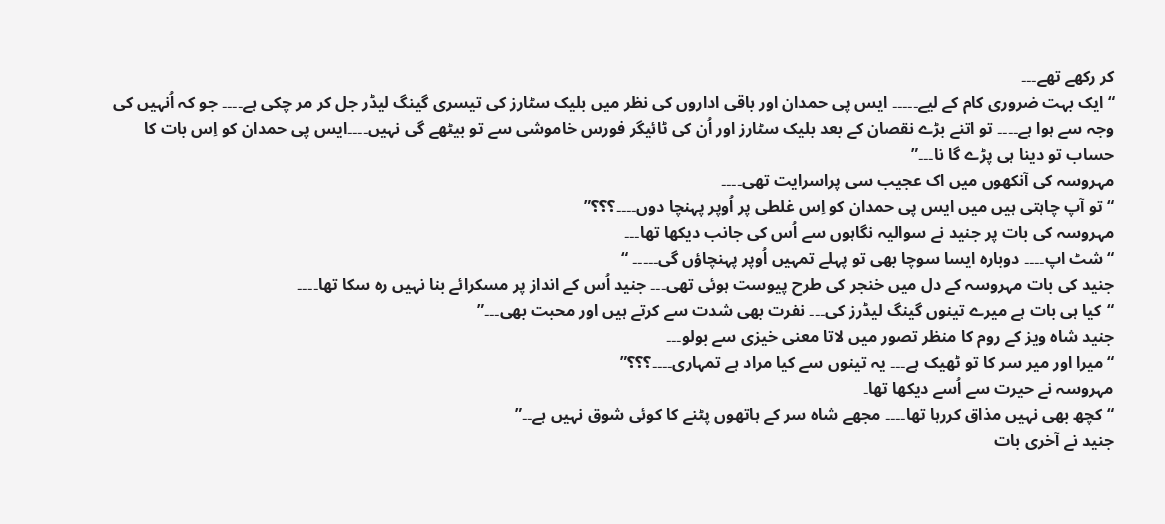کر رکھے تھے۔۔۔
“ایک بہت ضروری کام کے لیے۔۔۔۔۔ ایس پی حمدان اور باقی اداروں کی نظر میں بلیک سٹارز کی تیسری گینگ لیڈر جل کر مر چکی ہے۔۔۔۔ جو کہ اُنہیں کی وجہ سے ہوا ہے۔۔۔۔ تو اتنے بڑے نقصان کے بعد بلیک سٹارز اور اُن کی ٹائیگر فورس خاموشی سے تو بیٹھے گی نہیں۔۔۔۔ایس پی حمدان کو اِس بات کا حساب تو دینا ہی پڑے گا نا۔۔۔”
مہروسہ کی آنکھوں میں اک عجیب سی پراسرایت تھی۔۔۔۔
“تو آپ چاہتی ہیں میں ایس پی حمدان کو اِس غلطی پر اُوپر پہنچا دوں۔۔۔۔؟؟؟”
مہروسہ کی بات پر جنید نے سوالیہ نگاہوں سے اُس کی جانب دیکھا تھا۔۔۔
“شٹ اپ۔۔۔۔ دوبارہ ایسا سوچا بھی تو پہلے تمہیں اُوپر پہنچاؤں گی۔۔۔۔۔ “
جنید کی بات مہروسہ کے دل میں خنجر کی طرح پیوست ہوئی تھی۔۔۔ جنید اُس کے انداز پر مسکرائے بنا نہیں رہ سکا تھا۔۔۔۔
“کیا ہی بات ہے میرے تینوں گینگ لیڈرز کی۔۔۔ نفرت بھی شدت سے کرتے ہیں اور محبت بھی۔۔۔”
جنید شاہ ویز کے روم کا منظر تصور میں لاتا معنی خیزی سے بولو۔۔۔
“میرا اور میر سر کا تو ٹھیک ہے۔۔۔ یہ تینوں سے کیا مراد ہے تمہاری۔۔۔۔؟؟؟”
مہروسہ نے حیرت سے اُسے دیکھا تھا۔
“کچھ بھی نہیں مذاق کررہا تھا۔۔۔۔ مجھے شاہ سر کے ہاتھوں پٹنے کا کوئی شوق نہیں ہے۔۔”
جنید نے آخری بات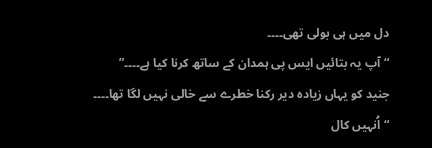دل میں ہی بولی تھی۔۔۔۔
“آپ یہ بتائیں ایس پی ہمدان کے ساتھ کرنا کیا ہے۔۔۔۔”
جنید کو یہاں زیادہ دیر رکنا خطرے سے خالی نہیں لگا تھا۔۔۔۔
“اُنہیں کال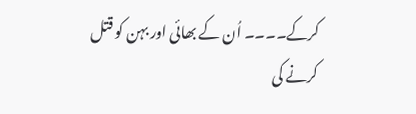کرکے۔۔۔۔ اُن کے بھائی اور بہن کو قتل کرنے کی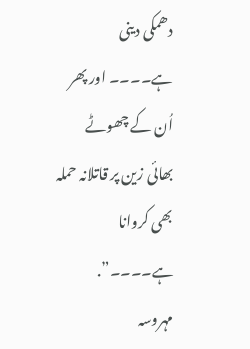دھمکی دینی ہے۔۔۔۔ اور پھر اُن کے چھوٹے بھائی زین پر قاتلانہ حملہ بھی کروانا ہے۔۔۔۔”.
مہروسہ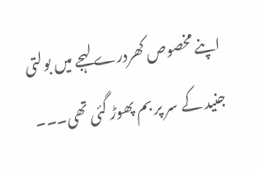اپنے مخصوص کھردرے لہجے میں بولتی جنید کے سر پر بم پھوڑ گئی تھی۔۔۔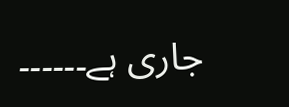جاری ہے۔۔۔۔۔۔